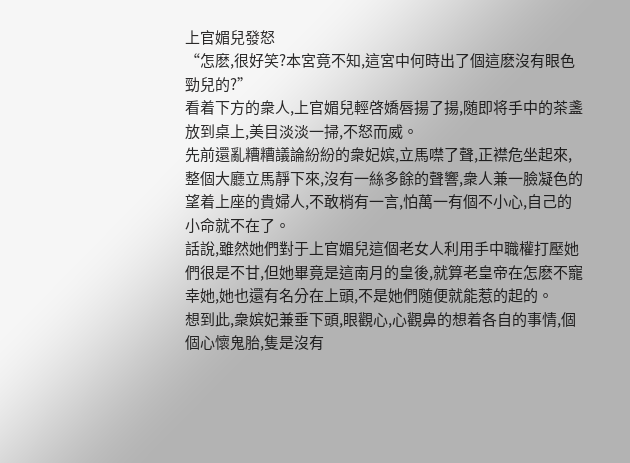上官媚兒發怒
“怎麽,很好笑?本宮竟不知,這宮中何時出了個這麽沒有眼色勁兒的?”
看着下方的衆人,上官媚兒輕啓嬌唇揚了揚,随即将手中的茶盞放到桌上,美目淡淡一掃,不怒而威。
先前還亂糟糟議論紛紛的衆妃嫔,立馬噤了聲,正襟危坐起來,整個大廳立馬靜下來,沒有一絲多餘的聲響,衆人兼一臉凝色的望着上座的貴婦人,不敢梢有一言,怕萬一有個不小心,自己的小命就不在了。
話說,雖然她們對于上官媚兒這個老女人利用手中職權打壓她們很是不甘,但她畢竟是這南月的皇後,就算老皇帝在怎麽不寵幸她,她也還有名分在上頭,不是她們随便就能惹的起的。
想到此,衆嫔妃兼垂下頭,眼觀心,心觀鼻的想着各自的事情,個個心懷鬼胎,隻是沒有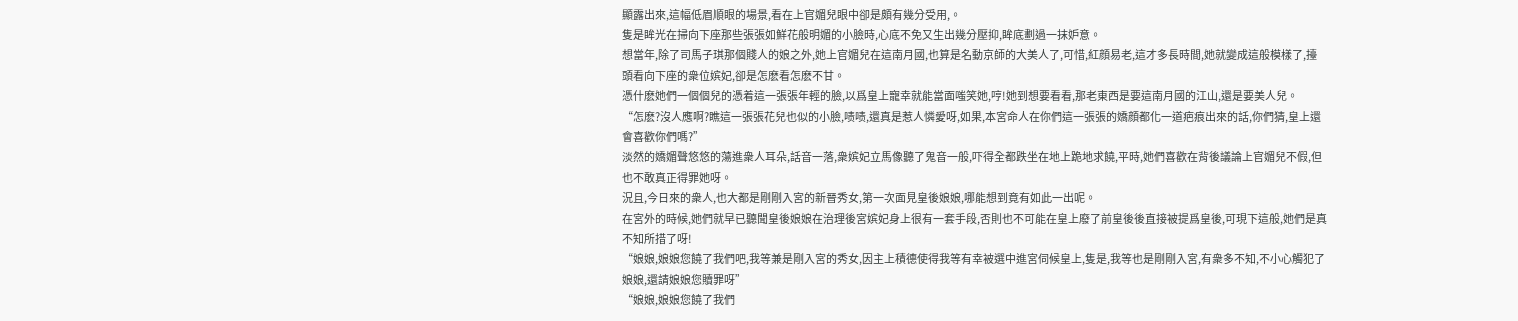顯露出來,這幅低眉順眼的場景,看在上官媚兒眼中卻是頗有幾分受用,。
隻是眸光在掃向下座那些張張如鮮花般明媚的小臉時,心底不免又生出幾分壓抑,眸底劃過一抹妒意。
想當年,除了司馬子琪那個賤人的娘之外,她上官媚兒在這南月國,也算是名動京師的大美人了,可惜,紅顔易老,這才多長時間,她就變成這般模樣了,擡頭看向下座的衆位嫔妃,卻是怎麽看怎麽不甘。
憑什麽她們一個個兒的憑着這一張張年輕的臉,以爲皇上寵幸就能當面嗤笑她,哼!她到想要看看,那老東西是要這南月國的江山,還是要美人兒。
“怎麽?沒人應啊?瞧這一張張花兒也似的小臉,啧啧,還真是惹人憐愛呀,如果,本宮命人在你們這一張張的嬌顔都化一道疤痕出來的話,你們猜,皇上還會喜歡你們嗎?”
淡然的嬌媚聲悠悠的蕩進衆人耳朵,話音一落,衆嫔妃立馬像聽了鬼音一般,吓得全都跌坐在地上跪地求饒,平時,她們喜歡在背後議論上官媚兒不假,但也不敢真正得罪她呀。
況且,今日來的衆人,也大都是剛剛入宮的新晉秀女,第一次面見皇後娘娘,哪能想到竟有如此一出呢。
在宮外的時候,她們就早已聽聞皇後娘娘在治理後宮嫔妃身上很有一套手段,否則也不可能在皇上廢了前皇後後直接被提爲皇後,可現下這般,她們是真不知所措了呀!
“娘娘,娘娘您饒了我們吧,我等兼是剛入宮的秀女,因主上積德使得我等有幸被選中進宮伺候皇上,隻是,我等也是剛剛入宮,有衆多不知,不小心觸犯了娘娘,還請娘娘您贖罪呀”
“娘娘,娘娘您饒了我們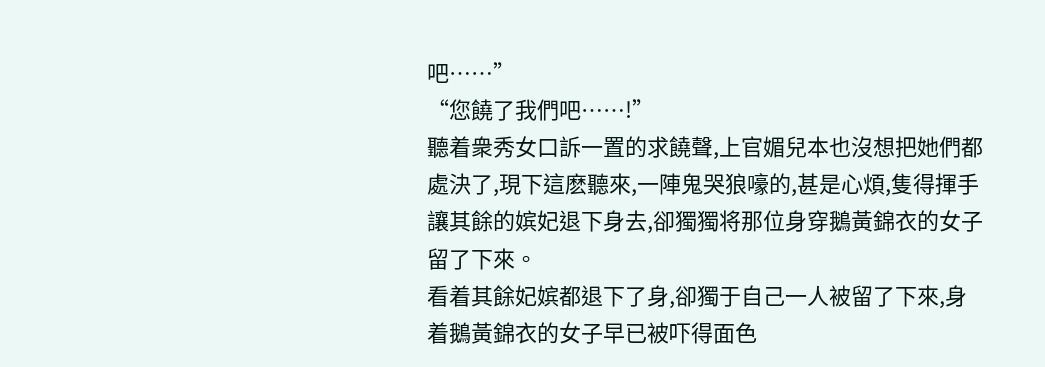吧……”
“您饒了我們吧……!”
聽着衆秀女口訴一置的求饒聲,上官媚兒本也沒想把她們都處決了,現下這麽聽來,一陣鬼哭狼嚎的,甚是心煩,隻得揮手讓其餘的嫔妃退下身去,卻獨獨将那位身穿鵝黃錦衣的女子留了下來。
看着其餘妃嫔都退下了身,卻獨于自己一人被留了下來,身着鵝黃錦衣的女子早已被吓得面色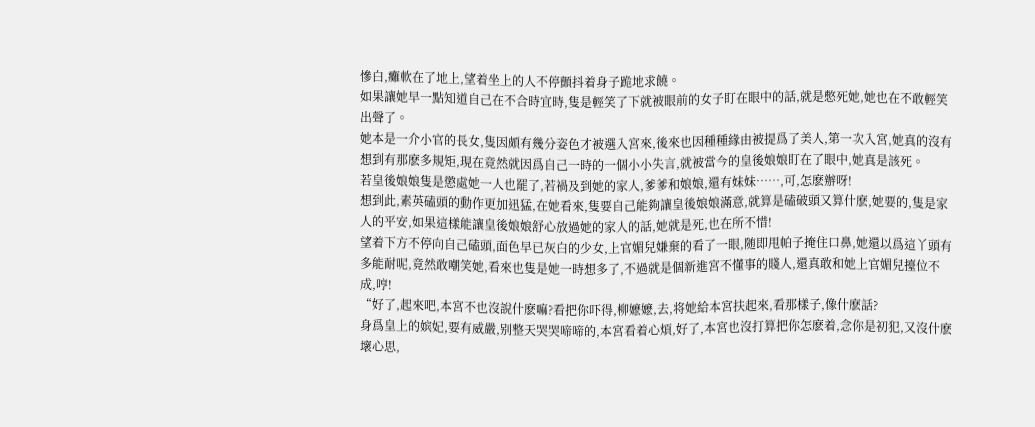慘白,癱軟在了地上,望着坐上的人不停顫抖着身子跪地求饒。
如果讓她早一點知道自己在不合時宜時,隻是輕笑了下就被眼前的女子盯在眼中的話,就是憋死她,她也在不敢輕笑出聲了。
她本是一介小官的長女,隻因頗有幾分姿色才被選入宮來,後來也因種種緣由被提爲了美人,第一次入宮,她真的沒有想到有那麽多規矩,現在竟然就因爲自己一時的一個小小失言,就被當今的皇後娘娘盯在了眼中,她真是該死。
若皇後娘娘隻是懲處她一人也罷了,若禍及到她的家人,爹爹和娘娘,還有妹妹……,可,怎麽辦呀!
想到此,素英磕頭的動作更加迅猛,在她看來,隻要自己能夠讓皇後娘娘滿意,就算是磕破頭又算什麽,她要的,隻是家人的平安,如果這樣能讓皇後娘娘舒心放過她的家人的話,她就是死,也在所不惜!
望着下方不停向自己磕頭,面色早已灰白的少女,上官媚兒嫌棄的看了一眼,随即甩帕子掩住口鼻,她還以爲這丫頭有多能耐呢,竟然敢嘲笑她,看來也隻是她一時想多了,不過就是個新進宮不懂事的賤人,還真敢和她上官媚兒擡位不成,哼!
“好了,起來吧,本宮不也沒說什麽嘛?看把你吓得,柳嬷嬷,去,将她給本宮扶起來,看那樣子,像什麽話?
身爲皇上的嫔妃,要有威嚴,别整天哭哭啼啼的,本宮看着心煩,好了,本宮也沒打算把你怎麽着,念你是初犯,又沒什麽壞心思,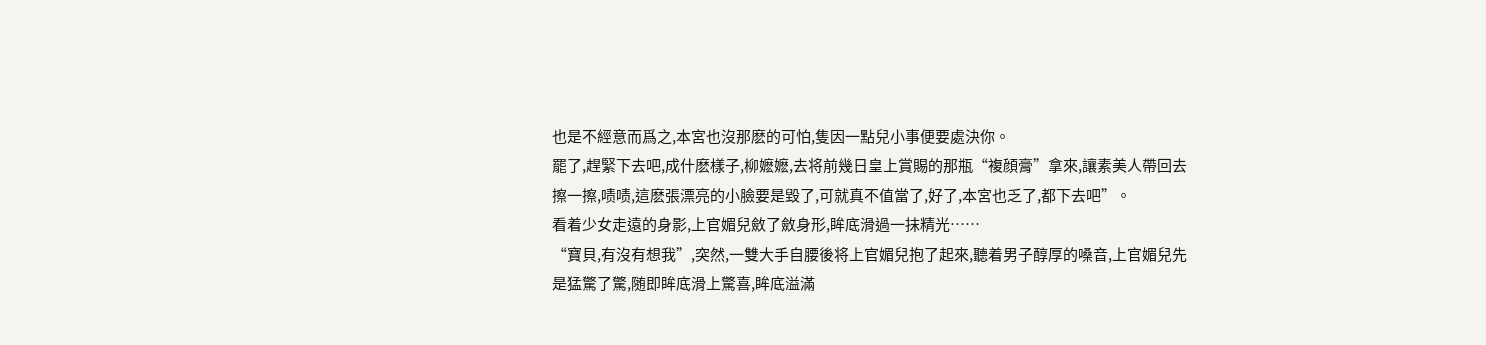也是不經意而爲之,本宮也沒那麽的可怕,隻因一點兒小事便要處決你。
罷了,趕緊下去吧,成什麽樣子,柳嬷嬷,去将前幾日皇上賞賜的那瓶“複顔膏”拿來,讓素美人帶回去擦一擦,啧啧,這麽張漂亮的小臉要是毀了,可就真不值當了,好了,本宮也乏了,都下去吧”。
看着少女走遠的身影,上官媚兒斂了斂身形,眸底滑過一抹精光……
“寶貝,有沒有想我”,突然,一雙大手自腰後将上官媚兒抱了起來,聽着男子醇厚的嗓音,上官媚兒先是猛驚了驚,随即眸底滑上驚喜,眸底溢滿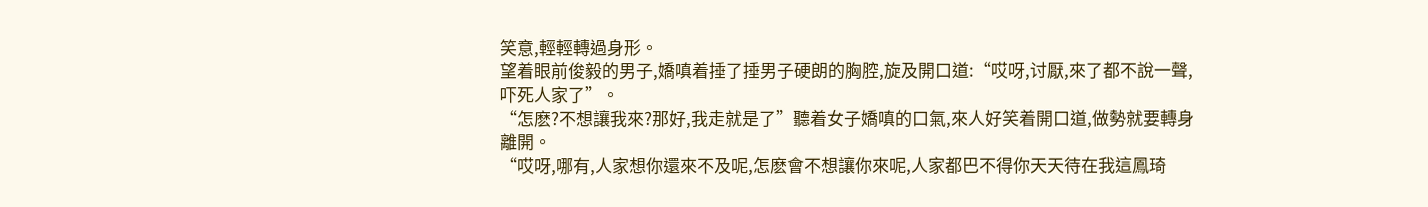笑意,輕輕轉過身形。
望着眼前俊毅的男子,嬌嗔着捶了捶男子硬朗的胸腔,旋及開口道:“哎呀,讨厭,來了都不說一聲,吓死人家了”。
“怎麽?不想讓我來?那好,我走就是了”聽着女子嬌嗔的口氣,來人好笑着開口道,做勢就要轉身離開。
“哎呀,哪有,人家想你還來不及呢,怎麽會不想讓你來呢,人家都巴不得你天天待在我這鳳琦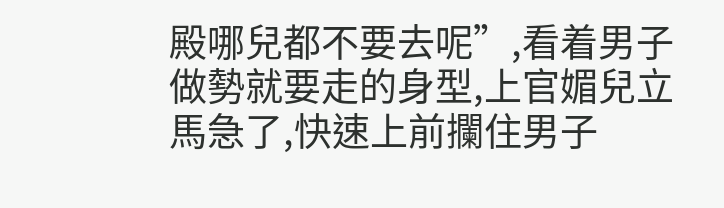殿哪兒都不要去呢”,看着男子做勢就要走的身型,上官媚兒立馬急了,快速上前攔住男子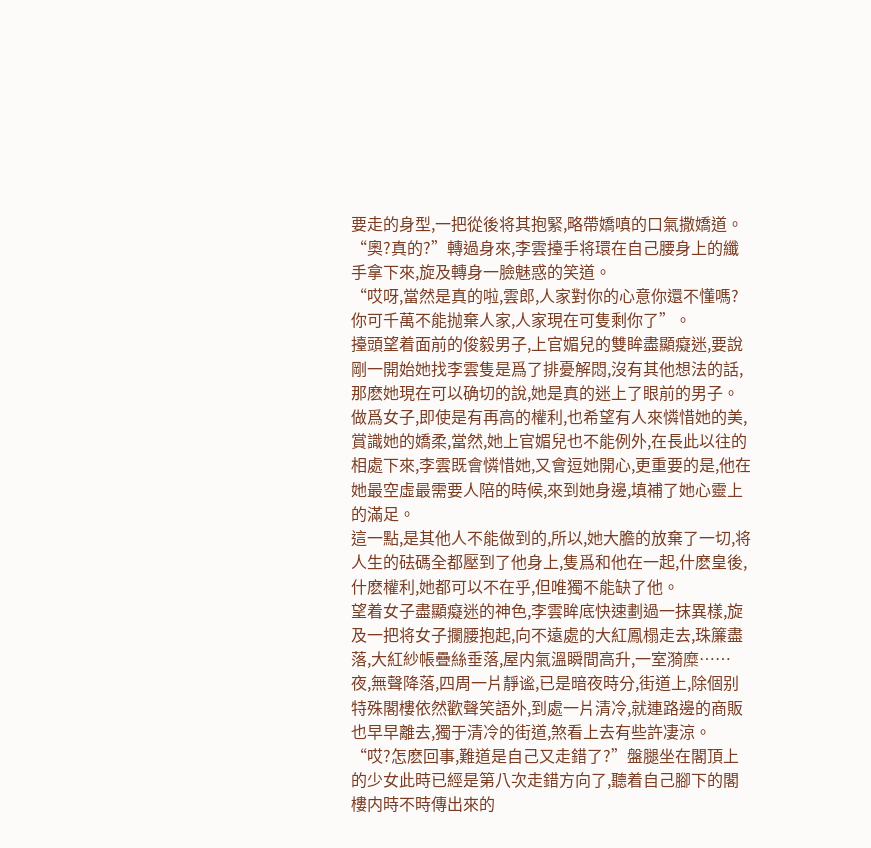要走的身型,一把從後将其抱緊,略帶嬌嗔的口氣撒嬌道。
“奧?真的?”轉過身來,李雲擡手将環在自己腰身上的纖手拿下來,旋及轉身一臉魅惑的笑道。
“哎呀,當然是真的啦,雲郎,人家對你的心意你還不懂嗎?你可千萬不能抛棄人家,人家現在可隻剩你了”。
擡頭望着面前的俊毅男子,上官媚兒的雙眸盡顯癡迷,要說剛一開始她找李雲隻是爲了排憂解悶,沒有其他想法的話,那麽她現在可以确切的說,她是真的迷上了眼前的男子。
做爲女子,即使是有再高的權利,也希望有人來憐惜她的美,賞識她的嬌柔,當然,她上官媚兒也不能例外,在長此以往的相處下來,李雲既會憐惜她,又會逗她開心,更重要的是,他在她最空虛最需要人陪的時候,來到她身邊,填補了她心靈上的滿足。
這一點,是其他人不能做到的,所以,她大膽的放棄了一切,将人生的砝碼全都壓到了他身上,隻爲和他在一起,什麽皇後,什麽權利,她都可以不在乎,但唯獨不能缺了他。
望着女子盡顯癡迷的神色,李雲眸底快速劃過一抹異樣,旋及一把将女子攔腰抱起,向不遠處的大紅鳳榻走去,珠簾盡落,大紅紗帳疊絲垂落,屋内氣溫瞬間高升,一室漪糜……
夜,無聲降落,四周一片靜谧,已是暗夜時分,街道上,除個别特殊閣樓依然歡聲笑語外,到處一片清冷,就連路邊的商販也早早離去,獨于清冷的街道,煞看上去有些許凄涼。
“哎?怎麽回事,難道是自己又走錯了?”盤腿坐在閣頂上的少女此時已經是第八次走錯方向了,聽着自己腳下的閣樓内時不時傳出來的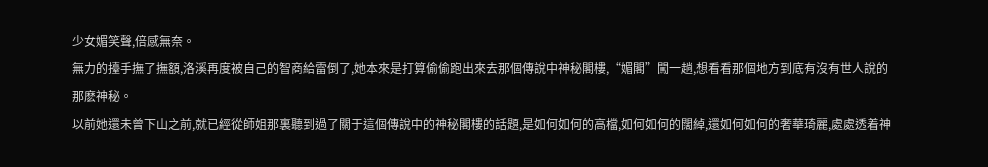少女媚笑聲,倍感無奈。
無力的擡手撫了撫額,洛溪再度被自己的智商給雷倒了,她本來是打算偷偷跑出來去那個傳說中神秘閣樓,“媚閣”闖一趟,想看看那個地方到底有沒有世人說的那麽神秘。
以前她還未曾下山之前,就已經從師姐那裏聽到過了關于這個傳說中的神秘閣樓的話題,是如何如何的高檔,如何如何的闊綽,還如何如何的奢華琦麗,處處透着神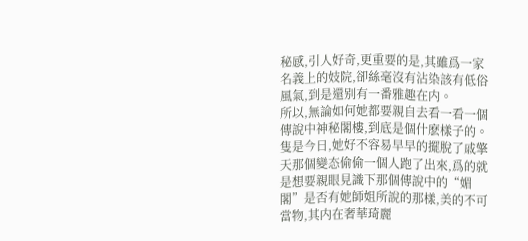秘感,引人好奇,更重要的是,其雖爲一家名義上的妓院,卻絲毫沒有沾染該有低俗風氣,到是還别有一番雅趣在内。
所以,無論如何她都要親自去看一看一個傳說中神秘閣樓,到底是個什麽樣子的。
隻是今日,她好不容易早早的擺脫了戚擎天那個變态偷偷一個人跑了出來,爲的就是想要親眼見識下那個傳說中的“媚閣”是否有她師姐所說的那樣,美的不可當物,其内在奢華琦麗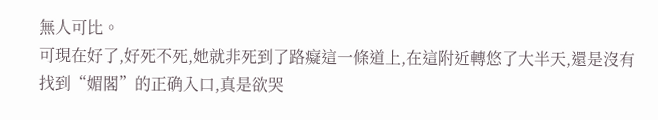無人可比。
可現在好了,好死不死,她就非死到了路癡這一條道上,在這附近轉悠了大半天,還是沒有找到“媚閣”的正确入口,真是欲哭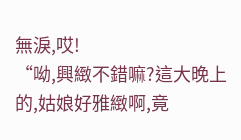無淚,哎!
“呦,興緻不錯嘛?這大晚上的,姑娘好雅緻啊,竟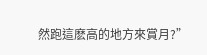然跑這麽高的地方來賞月?”